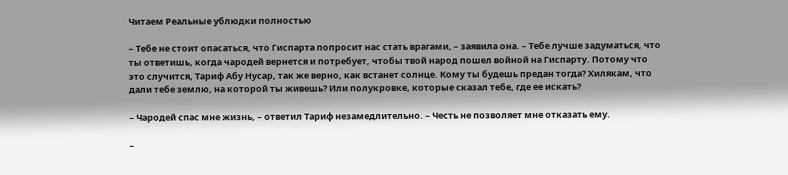Читаем Реальные ублюдки полностью

– Тебе не стоит опасаться, что Гиспарта попросит нас стать врагами, – заявила она. – Тебе лучше задуматься, что ты ответишь, когда чародей вернется и потребует, чтобы твой народ пошел войной на Гиспарту. Потому что это случится, Тариф Абу Нусар, так же верно, как встанет солнце. Кому ты будешь предан тогда? Хилякам, что дали тебе землю, на которой ты живешь? Или полукровке, которые сказал тебе, где ее искать?

– Чародей спас мне жизнь, – ответил Тариф незамедлительно. – Честь не позволяет мне отказать ему.

–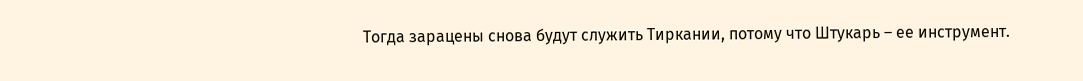Тогда зарацены снова будут служить Тиркании, потому что Штукарь – ее инструмент.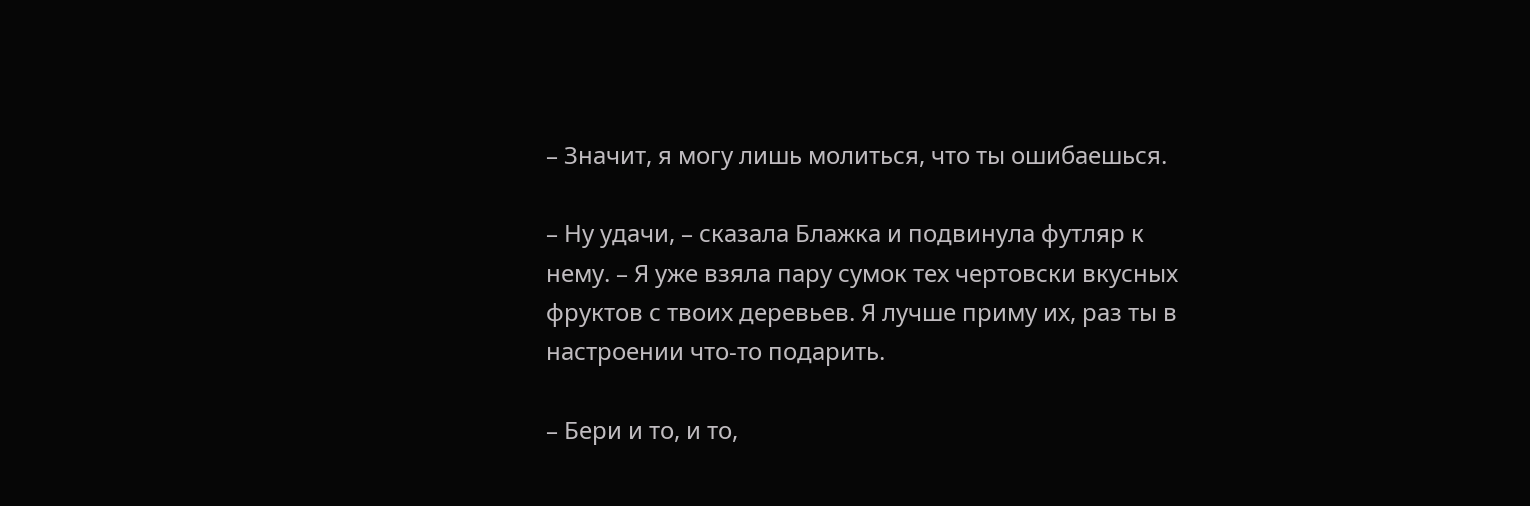– Значит, я могу лишь молиться, что ты ошибаешься.

– Ну удачи, – сказала Блажка и подвинула футляр к нему. – Я уже взяла пару сумок тех чертовски вкусных фруктов с твоих деревьев. Я лучше приму их, раз ты в настроении что-то подарить.

– Бери и то, и то,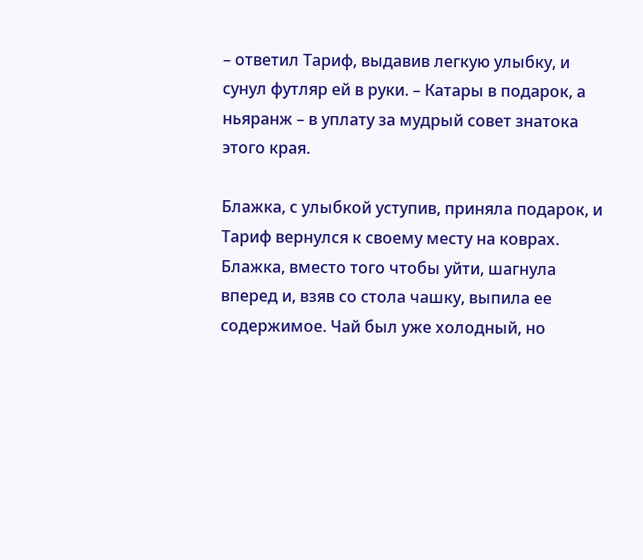– ответил Тариф, выдавив легкую улыбку, и сунул футляр ей в руки. – Катары в подарок, а ньяранж – в уплату за мудрый совет знатока этого края.

Блажка, с улыбкой уступив, приняла подарок, и Тариф вернулся к своему месту на коврах. Блажка, вместо того чтобы уйти, шагнула вперед и, взяв со стола чашку, выпила ее содержимое. Чай был уже холодный, но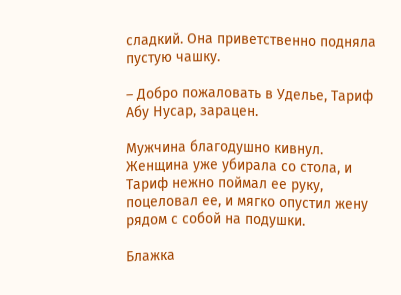сладкий. Она приветственно подняла пустую чашку.

– Добро пожаловать в Уделье, Тариф Абу Нусар, зарацен.

Мужчина благодушно кивнул. Женщина уже убирала со стола, и Тариф нежно поймал ее руку, поцеловал ее, и мягко опустил жену рядом с собой на подушки.

Блажка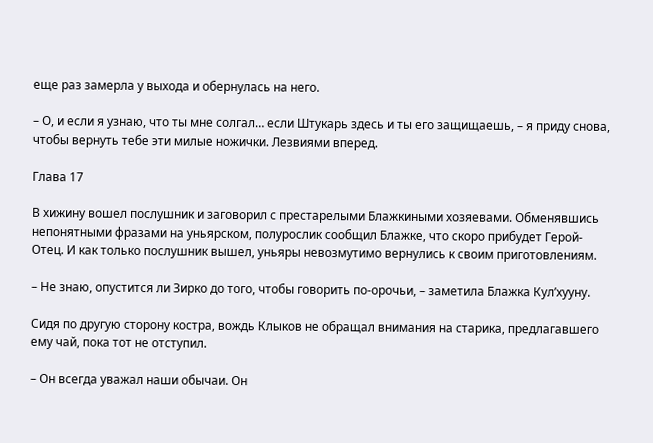еще раз замерла у выхода и обернулась на него.

– О, и если я узнаю, что ты мне солгал… если Штукарь здесь и ты его защищаешь, – я приду снова, чтобы вернуть тебе эти милые ножички. Лезвиями вперед.

Глава 17

В хижину вошел послушник и заговорил с престарелыми Блажкиными хозяевами. Обменявшись непонятными фразами на уньярском, полурослик сообщил Блажке, что скоро прибудет Герой-Отец. И как только послушник вышел, уньяры невозмутимо вернулись к своим приготовлениям.

– Не знаю, опустится ли Зирко до того, чтобы говорить по-орочьи, – заметила Блажка Кул’хууну.

Сидя по другую сторону костра, вождь Клыков не обращал внимания на старика, предлагавшего ему чай, пока тот не отступил.

– Он всегда уважал наши обычаи. Он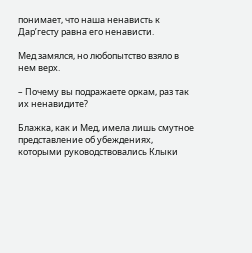понимает, что наша ненависть к Дар’гесту равна его ненависти.

Мед замялся, но любопытство взяло в нем верх.

– Почему вы подражаете оркам, раз так их ненавидите?

Блажка, как и Мед, имела лишь смутное представление об убеждениях, которыми руководствовались Клыки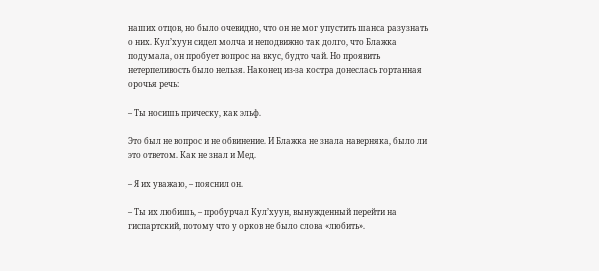наших отцов, но было очевидно, что он не мог упустить шанса разузнать о них. Кул’хуун сидел молча и неподвижно так долго, что Блажка подумала, он пробует вопрос на вкус, будто чай. Но проявить нетерпеливость было нельзя. Наконец из-за костра донеслась гортанная орочья речь:

– Ты носишь прическу, как эльф.

Это был не вопрос и не обвинение. И Блажка не знала наверняка, было ли это ответом. Как не знал и Мед.

– Я их уважаю, – пояснил он.

– Ты их любишь, – пробурчал Кул’хуун, вынужденный перейти на гиспартский, потому что у орков не было слова «любить».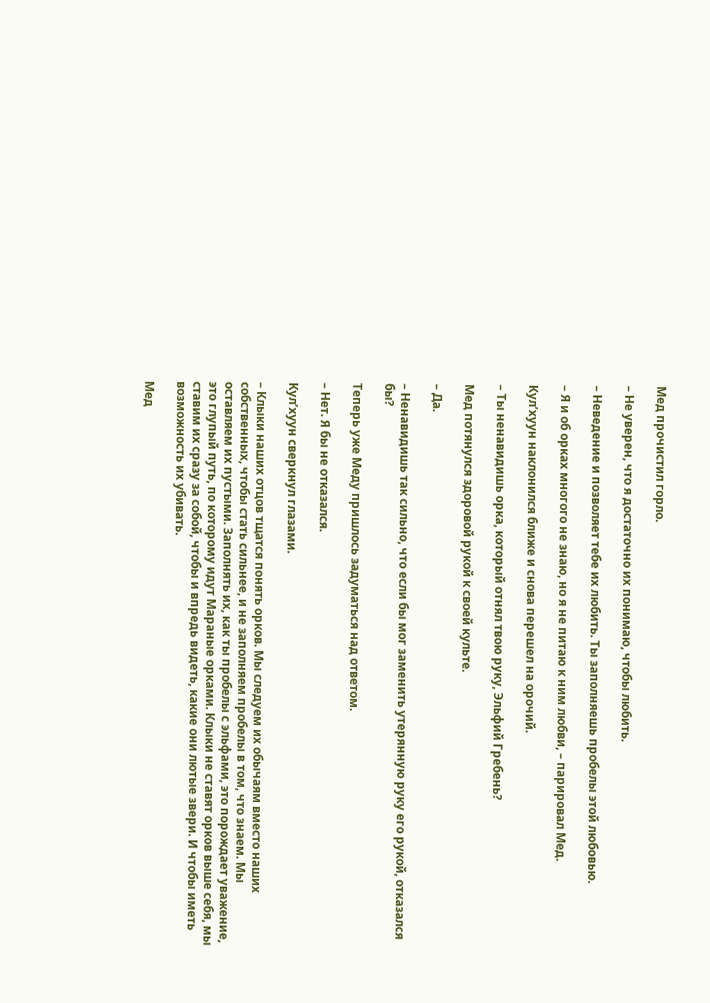Мед прочистил горло.

– Не уверен, что я достаточно их понимаю, чтобы любить.

– Неведение и позволяет тебе их любить. Ты заполняешь пробелы этой любовью.

– Я и об орках многого не знаю, но я не питаю к ним любви, – парировал Мед.

Кул’хуун наклонился ближе и снова перешел на орочий.

– Ты ненавидишь орка, который отнял твою руку, Эльфий Гребень?

Мед потянулся здоровой рукой к своей культе.

– Да.

– Ненавидишь так сильно, что если бы мог заменить утерянную руку его рукой, отказался бы?

Теперь уже Меду пришлось задуматься над ответом.

– Нет. Я бы не отказался.

Кул’хуун сверкнул глазами.

– Клыки наших отцов тщатся понять орков. Мы следуем их обычаям вместо наших собственных, чтобы стать сильнее, и не заполняем пробелы в том, что знаем. Мы оставляем их пустыми. Заполнять их, как ты пробелы с эльфами, это порождает уважение, это глупый путь, по которому идут Мараные орками. Клыки не ставят орков выше себя, мы ставим их сразу за собой, чтобы и впредь видеть, какие они лютые звери. И чтобы иметь возможность их убивать.

Мед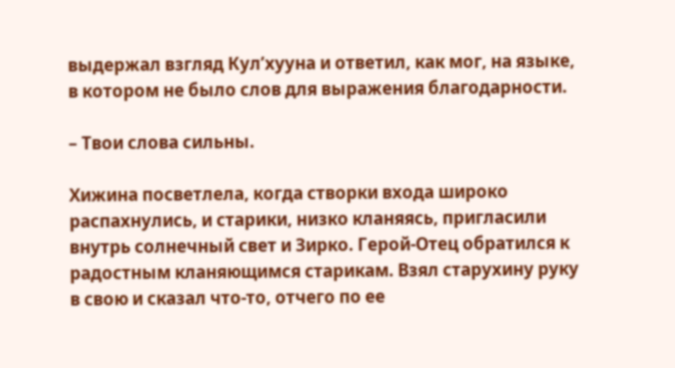выдержал взгляд Кул’хууна и ответил, как мог, на языке, в котором не было слов для выражения благодарности.

– Твои слова сильны.

Хижина посветлела, когда створки входа широко распахнулись, и старики, низко кланяясь, пригласили внутрь солнечный свет и Зирко. Герой-Отец обратился к радостным кланяющимся старикам. Взял старухину руку в свою и сказал что-то, отчего по ее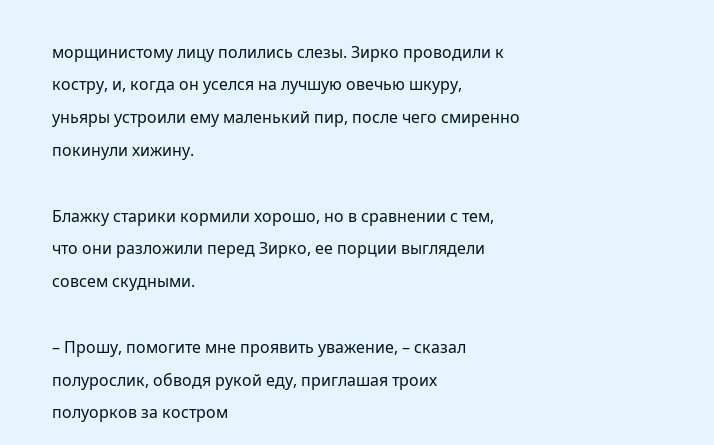морщинистому лицу полились слезы. Зирко проводили к костру, и, когда он уселся на лучшую овечью шкуру, уньяры устроили ему маленький пир, после чего смиренно покинули хижину.

Блажку старики кормили хорошо, но в сравнении с тем, что они разложили перед Зирко, ее порции выглядели совсем скудными.

– Прошу, помогите мне проявить уважение, – сказал полурослик, обводя рукой еду, приглашая троих полуорков за костром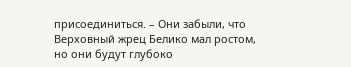присоединиться. – Они забыли, что Верховный жрец Белико мал ростом, но они будут глубоко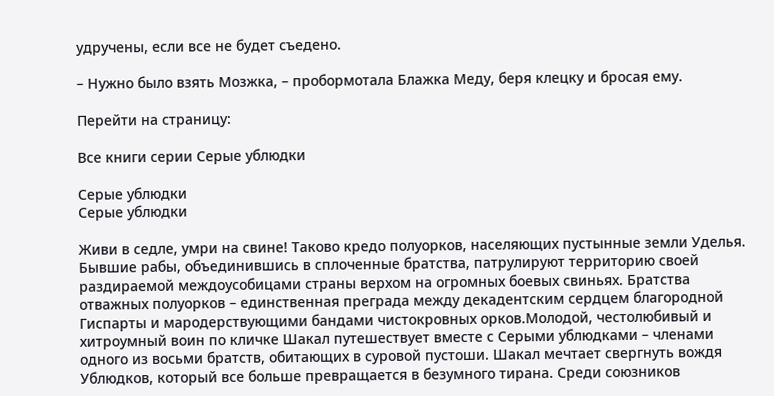удручены, если все не будет съедено.

– Нужно было взять Мозжка, – пробормотала Блажка Меду, беря клецку и бросая ему.

Перейти на страницу:

Все книги серии Серые ублюдки

Серые ублюдки
Серые ублюдки

Живи в седле, умри на свине! Таково кредо полуорков, населяющих пустынные земли Уделья. Бывшие рабы, объединившись в сплоченные братства, патрулируют территорию своей раздираемой междоусобицами страны верхом на огромных боевых свиньях. Братства отважных полуорков – единственная преграда между декадентским сердцем благородной Гиспарты и мародерствующими бандами чистокровных орков.Молодой, честолюбивый и хитроумный воин по кличке Шакал путешествует вместе с Серыми ублюдками – членами одного из восьми братств, обитающих в суровой пустоши. Шакал мечтает свергнуть вождя Ублюдков, который все больше превращается в безумного тирана. Среди союзников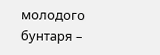молодого бунтаря –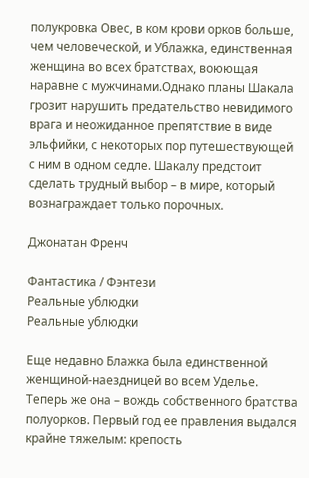полукровка Овес, в ком крови орков больше, чем человеческой, и Ублажка, единственная женщина во всех братствах, воюющая наравне с мужчинами.Однако планы Шакала грозит нарушить предательство невидимого врага и неожиданное препятствие в виде эльфийки, с некоторых пор путешествующей с ним в одном седле. Шакалу предстоит сделать трудный выбор – в мире, который вознаграждает только порочных.

Джонатан Френч

Фантастика / Фэнтези
Реальные ублюдки
Реальные ублюдки

Еще недавно Блажка была единственной женщиной-наездницей во всем Уделье. Теперь же она – вождь собственного братства полуорков. Первый год ее правления выдался крайне тяжелым: крепость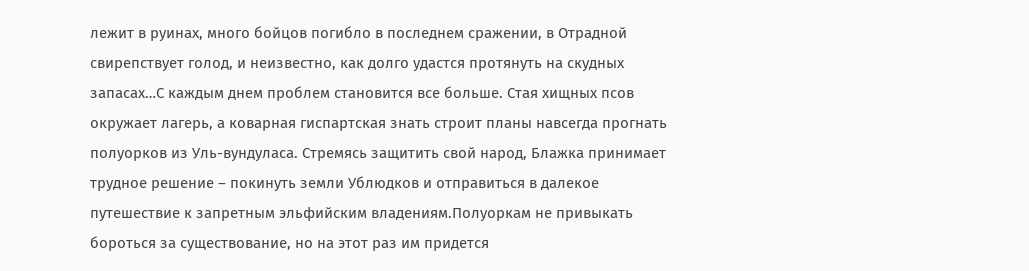лежит в руинах, много бойцов погибло в последнем сражении, в Отрадной свирепствует голод, и неизвестно, как долго удастся протянуть на скудных запасах…С каждым днем проблем становится все больше. Стая хищных псов окружает лагерь, а коварная гиспартская знать строит планы навсегда прогнать полуорков из Уль-вундуласа. Стремясь защитить свой народ, Блажка принимает трудное решение – покинуть земли Ублюдков и отправиться в далекое путешествие к запретным эльфийским владениям.Полуоркам не привыкать бороться за существование, но на этот раз им придется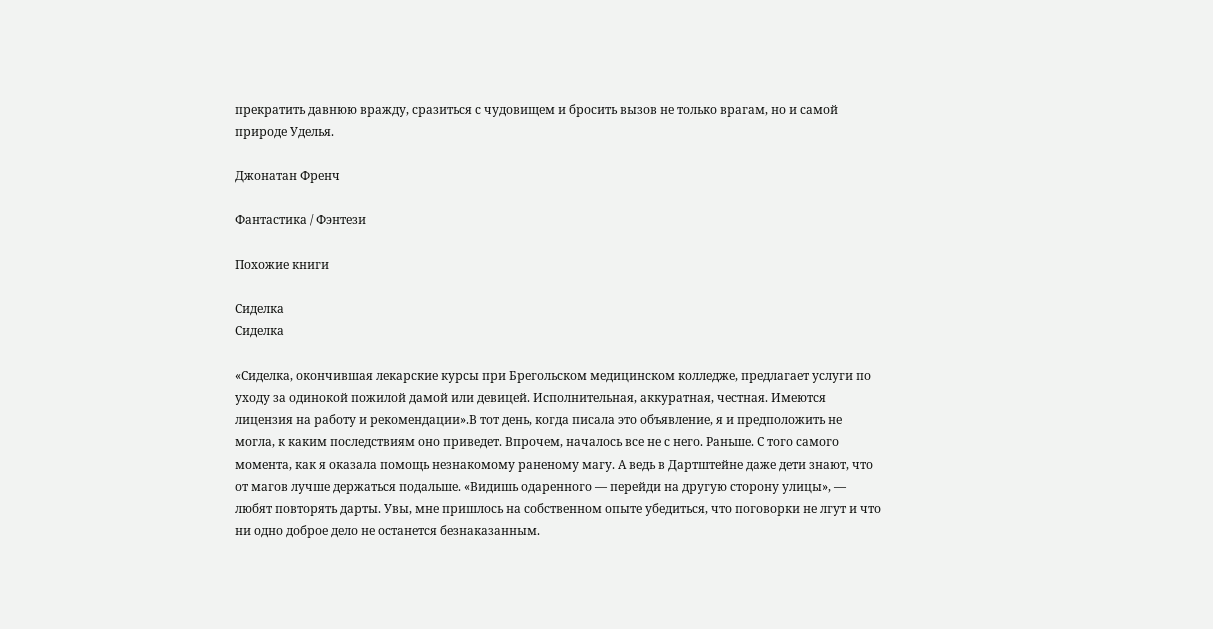прекратить давнюю вражду, сразиться с чудовищем и бросить вызов не только врагам, но и самой природе Уделья.

Джонатан Френч

Фантастика / Фэнтези

Похожие книги

Сиделка
Сиделка

«Сиделка, окончившая лекарские курсы при Брегольском медицинском колледже, предлагает услуги по уходу за одинокой пожилой дамой или девицей. Исполнительная, аккуратная, честная. Имеются лицензия на работу и рекомендации».В тот день, когда писала это объявление, я и предположить не могла, к каким последствиям оно приведет. Впрочем, началось все не с него. Раньше. С того самого момента, как я оказала помощь незнакомому раненому магу. А ведь в Дартштейне даже дети знают, что от магов лучше держаться подальше. «Видишь одаренного — перейди на другую сторону улицы», — любят повторять дарты. Увы, мне пришлось на собственном опыте убедиться, что поговорки не лгут и что ни одно доброе дело не останется безнаказанным.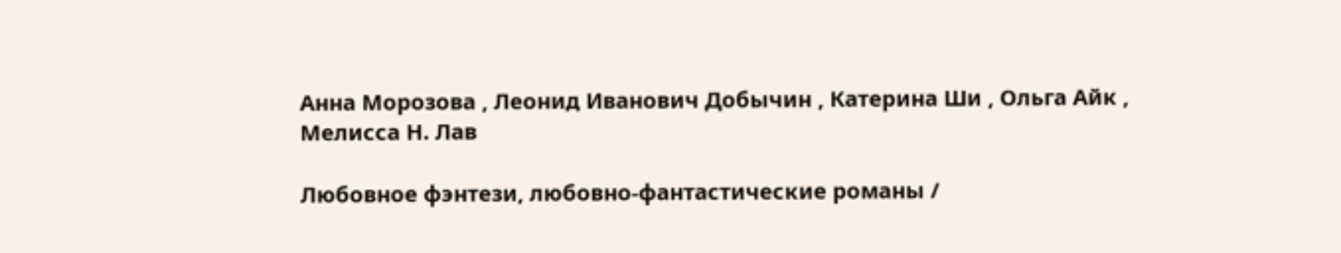Анна Морозова , Леонид Иванович Добычин , Катерина Ши , Ольга Айк , Мелисса Н. Лав

Любовное фэнтези, любовно-фантастические романы /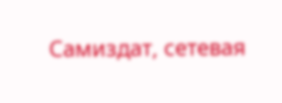Самиздат, сетевая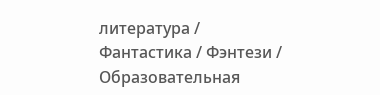литература / Фантастика / Фэнтези / Образовательная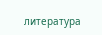литература